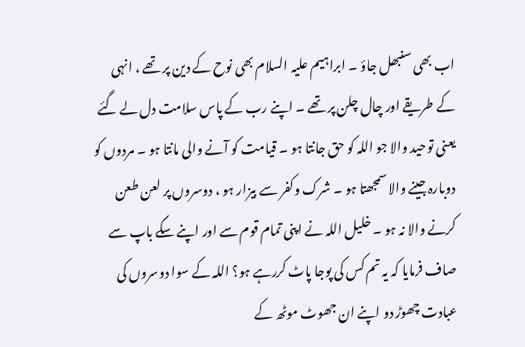اب بھی سنبھل جاؤ ۔ ابراہیم علیہ السلام بھی نوح کے دین پر تھے ، انہی کے طریقے اور چال چلن پر تھے ۔ اپنے رب کے پاس سلامت دل لے گئے یعنی توحید والا جو اللہ کو حق جانتا ہو ۔ قیامت کو آنے والی مانتا ہو ۔ مردوں کو دوبارہ جینے والا سمجھتا ہو ۔ شرک وکفر سے بیزار ہو ، دوسروں پر لعن طعن کرنے والا نہ ہو ۔ خلیل اللہ نے اپنی تمام قوم سے اور اپنے سگے باپ سے صاف فرمایا کہ یہ تم کس کی پوجا پاٹ کررہے ہو؟ اللہ کے سوا دوسروں کی عبادت چھوڑ دو اپنے ان جھوٹ موٹھ کے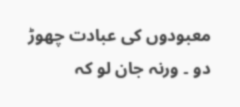معبودوں کی عبادت چھوڑ دو ۔ ورنہ جان لو کہ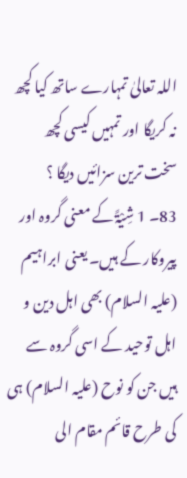اللہ تعالیٰ تمہارے ساتھ کیا کچھ نہ کریگا اور تمہیں کیسی کچھ سخت ترین سزائیں دیگا ؟
83۔ 1 شِیْۃً کے معنی گروہ اور پیروکار کے ہیں۔ یعنی ابراہیم (علیہ السلام) بھی اہل دین و اہل توحید کے اسی گروہ سے ہیں جن کو نوح (علیہ السلام) ہی کی طرح قائم مقام الی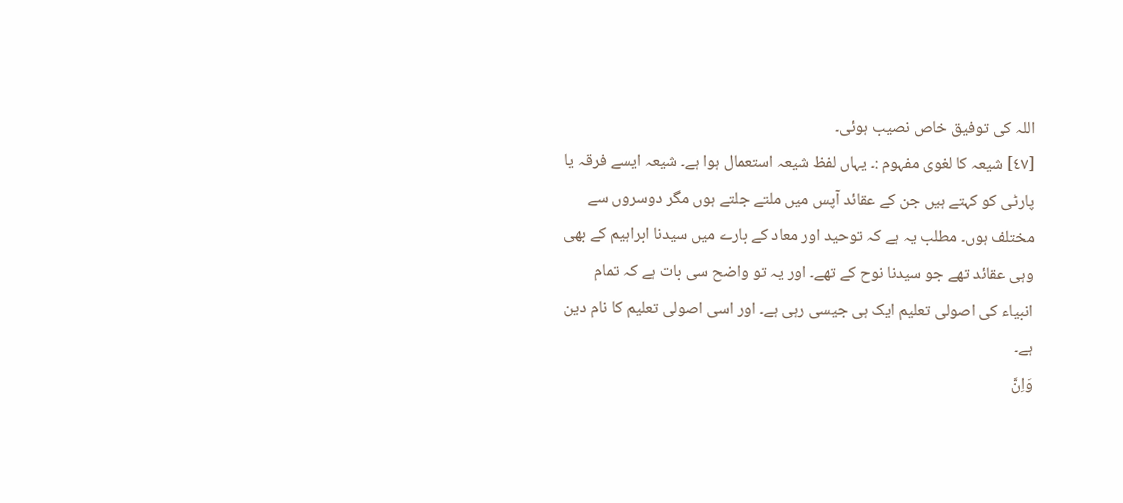اللہ کی توفیق خاص نصیب ہوئی۔
[٤٧] شیعہ کا لغوی مفہوم :۔ یہاں لفظ شیعہ استعمال ہوا ہے۔ شیعہ ایسے فرقہ یا پارٹی کو کہتے ہیں جن کے عقائد آپس میں ملتے جلتے ہوں مگر دوسروں سے مختلف ہوں۔ مطلب یہ ہے کہ توحید اور معاد کے بارے میں سیدنا ابراہیم کے بھی وہی عقائد تھے جو سیدنا نوح کے تھے۔ اور یہ تو واضح سی بات ہے کہ تمام انبیاء کی اصولی تعلیم ایک ہی جیسی رہی ہے۔ اور اسی اصولی تعلیم کا نام دین ہے۔
وَاِنَّ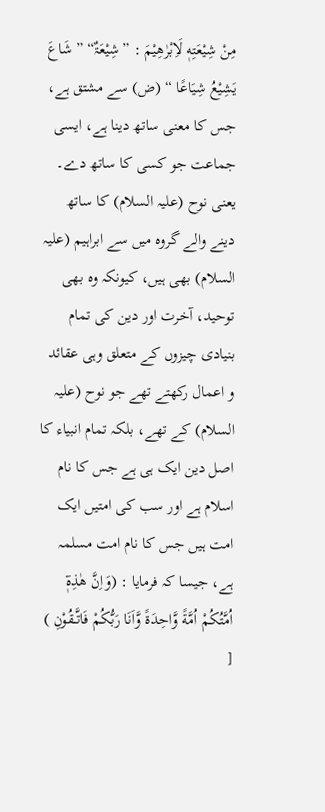مِنْ شِيْعَتِهٖ لَاِبْرٰهِيْمَ : ” شِیْعَۃٌ“ ” شَاعَ یَشِیْعُ شِیَاعًا “ (ض) سے مشتق ہے، جس کا معنی ساتھ دینا ہے، ایسی جماعت جو کسی کا ساتھ دے۔ یعنی نوح (علیہ السلام) کا ساتھ دینے والے گروہ میں سے ابراہیم (علیہ السلام) بھی ہیں، کیونکہ وہ بھی توحید، آخرت اور دین کی تمام بنیادی چیزوں کے متعلق وہی عقائد و اعمال رکھتے تھے جو نوح (علیہ السلام) کے تھے، بلکہ تمام انبیاء کا اصل دین ایک ہی ہے جس کا نام اسلام ہے اور سب کی امتیں ایک امت ہیں جس کا نام امت مسلمہ ہے، جیسا کہ فرمایا : (وَاِنَّ هٰذِهٖٓ اُمَّتُكُمْ اُمَّةً وَّاحِدَةً وَّاَنَا رَبُّكُمْ فَاتَّــقُوْنِ ) [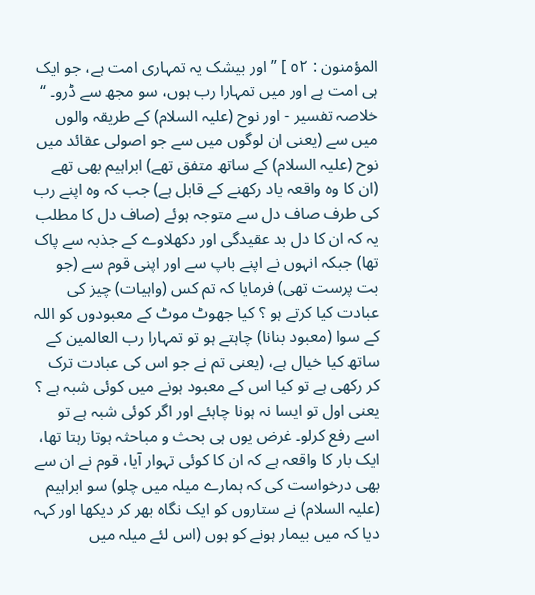المؤمنون : ٥٢ ] ” اور بیشک یہ تمہاری امت ہے، جو ایک ہی امت ہے اور میں تمہارا رب ہوں، سو مجھ سے ڈرو۔ “
خلاصہ تفسیر - اور نوح (علیہ السلام) کے طریقہ والوں میں سے (یعنی ان لوگوں میں سے جو اصولی عقائد میں نوح (علیہ السلام) کے ساتھ متفق تھے) ابراہیم بھی تھے (ان کا وہ واقعہ یاد رکھنے کے قابل ہے) جب کہ وہ اپنے رب کی طرف صاف دل سے متوجہ ہوئے (صاف دل کا مطلب یہ کہ ان کا دل بد عقیدگی اور دکھلاوے کے جذبہ سے پاک تھا) جبکہ انہوں نے اپنے باپ سے اور اپنی قوم سے (جو بت پرست تھی) فرمایا کہ تم کس (واہیات) چیز کی عبادت کیا کرتے ہو ؟ کیا جھوٹ موٹ کے معبودوں کو اللہ کے سوا (معبود بنانا) چاہتے ہو تو تمہارا رب العالمین کے ساتھ کیا خیال ہے، (یعنی تم نے جو اس کی عبادت ترک کر رکھی ہے تو کیا اس کے معبود ہونے میں کوئی شبہ ہے ؟ یعنی اول تو ایسا نہ ہونا چاہئے اور اگر کوئی شبہ ہے تو اسے رفع کرلو۔ غرض یوں ہی بحث و مباحثہ ہوتا رہتا تھا، ایک بار کا واقعہ ہے کہ ان کا کوئی تہوار آیا، قوم نے ان سے بھی درخواست کی کہ ہمارے میلہ میں چلو) سو ابراہیم (علیہ السلام) نے ستاروں کو ایک نگاہ بھر کر دیکھا اور کہہ دیا کہ میں بیمار ہونے کو ہوں (اس لئے میلہ میں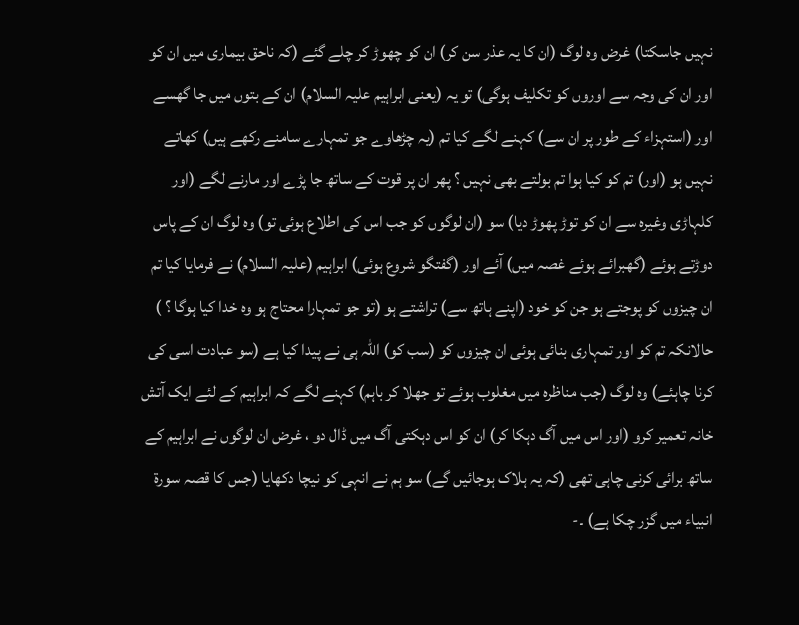نہیں جاسکتا) غرض وہ لوگ (ان کا یہ عذر سن کر) ان کو چھوڑ کر چلے گئے (کہ ناحق بیماری میں ان کو اور ان کی وجہ سے اوروں کو تکلیف ہوگی) تو یہ (یعنی ابراہیم علیہ السلام) ان کے بتوں میں جا گھسے اور (استہزاء کے طور پر ان سے) کہنے لگے کیا تم (یہ چڑھاوے جو تمہارے سامنے رکھے ہیں) کھاتے نہیں ہو (اور) تم کو کیا ہوا تم بولتے بھی نہیں ؟ پھر ان پر قوت کے ساتھ جا پڑے اور مارنے لگے (اور کلہاڑی وغیرہ سے ان کو توڑ پھوڑ دیا) سو (ان لوگوں کو جب اس کی اطلاع ہوئی تو) وہ لوگ ان کے پاس دوڑتے ہوئے (گھبرائے ہوئے غصہ میں) آئے اور (گفتگو شروع ہوئی) ابراہیم (علیہ السلام) نے فرمایا کیا تم ان چیزوں کو پوجتے ہو جن کو خود (اپنے ہاتھ سے) تراشتے ہو (تو جو تمہارا محتاج ہو وہ خدا کیا ہوگا ؟ ) حالانکہ تم کو اور تمہاری بنائی ہوئی ان چیزوں کو (سب کو) اللہ ہی نے پیدا کیا ہے (سو عبادت اسی کی کرنا چاہئے) وہ لوگ (جب مناظرہ میں مغلوب ہوئے تو جھلا کر باہم) کہنے لگے کہ ابراہیم کے لئے ایک آتش خانہ تعمیر کرو (اور اس میں آگ دہکا کر) ان کو اس دہکتی آگ میں ڈال دو ، غرض ان لوگوں نے ابراہیم کے ساتھ برائی کرنی چاہی تھی (کہ یہ ہلاک ہوجائیں گے) سو ہم نے انہی کو نیچا دکھایا (جس کا قصہ سورة انبیاء میں گزر چکا ہے) ۔-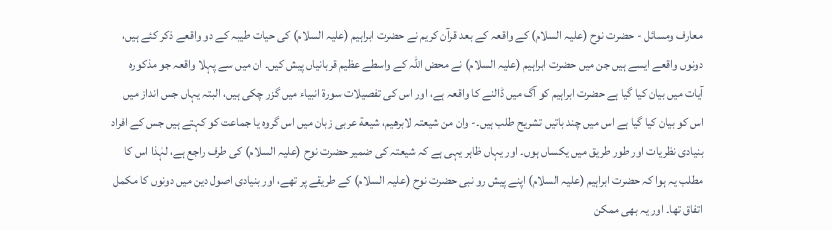معارف ومسائل - حضرت نوح (علیہ السلام) کے واقعہ کے بعد قرآن کریم نے حضرت ابراہیم (علیہ السلام) کی حیات طیبہ کے دو واقعے ذکر کئے ہیں، دونوں واقعے ایسے ہیں جن میں حضرت ابراہیم (علیہ السلام) نے محض اللہ کے واسطے عظیم قربانیاں پیش کیں۔ ان میں سے پہلا واقعہ جو مذکورہ آیات میں بیان کیا گیا ہے حضرت ابراہیم کو آگ میں ڈالنے کا واقعہ ہے، اور اس کی تفصیلات سورة انبیاء میں گزر چکی ہیں، البتہ یہاں جس انداز میں اس کو بیان کیا گیا ہے اس میں چند باتیں تشریح طلب ہیں۔- وان من شیعتہ لابرھیم، شیعة عربی زبان میں اس گروہ یا جماعت کو کہتے ہیں جس کے افراد بنیادی نظریات اور طور طریق میں یکساں ہوں۔ اور یہاں ظاہر یہی ہے کہ شیعتہ کی ضمیر حضرت نوح (علیہ السلام) کی طرف راجع ہے، لہٰذا اس کا مطلب یہ ہوا کہ حضرت ابراہیم (علیہ السلام) اپنے پیش رو نبی حضرت نوح (علیہ السلام) کے طریقے پر تھے، اور بنیادی اصول دین میں دونوں کا مکمل اتفاق تھا۔ اور یہ بھی ممکن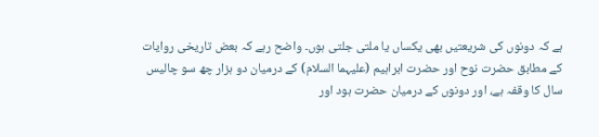ہے کہ دونوں کی شریعتیں بھی یکساں یا ملتی جلتی ہوں۔ واضح رہے کہ بعض تاریخی روایات کے مطابق حضرت نوح اور حضرت ابراہیم (علیہما السلام) کے درمیان دو ہزار چھ سو چالیس سال کا وقفہ ہے، اور دونوں کے درمیان حضرت ہود اور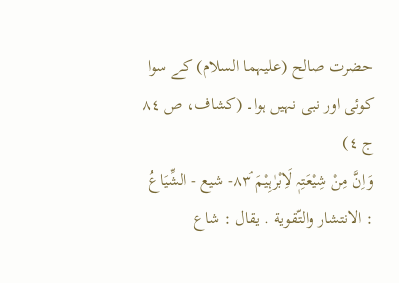حضرت صالح (علیہما السلام) کے سوا کوئی اور نبی نہیں ہوا۔ (کشاف، ص ٨٤ ج ٤)
وَاِنَّ مِنْ شِيْعَتِہٖ لَاِبْرٰہِيْمَ ٨٣ۘ- شيع - الشِّيَاعُ : الانتشار والتّقوية . يقال : شاع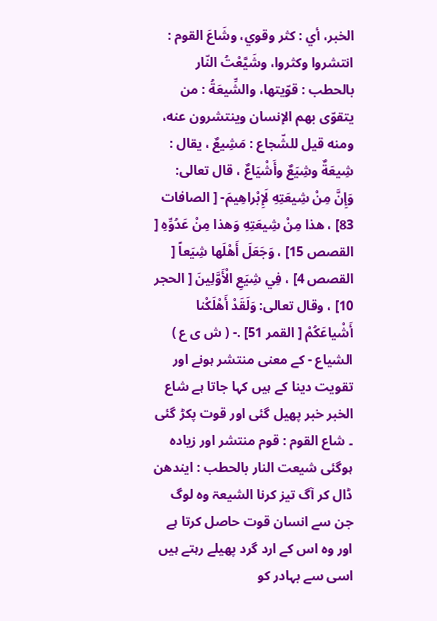الخبر، أي : كثر وقوي، وشَاعَ القوم : انتشروا وکثروا، وشَيَّعْتُ النّار بالحطب : قوّيتها، والشِّيعَةُ : من يتقوّى بهم الإنسان وينتشرون عنه، ومنه قيل للشّجاع : مَشِيعٌ ، يقال : شِيعَةٌ وشِيَعٌ وأَشْيَاعٌ ، قال تعالی: وَإِنَّ مِنْ شِيعَتِهِ لَإِبْراهِيمَ- [ الصافات 83] ، هذا مِنْ شِيعَتِهِ وَهذا مِنْ عَدُوِّهِ [ القصص 15] ، وَجَعَلَ أَهْلَها شِيَعاً [ القصص 4] ، فِي شِيَعِ الْأَوَّلِينَ [ الحجر 10] ، وقال تعالی: وَلَقَدْ أَهْلَكْنا أَشْياعَكُمْ [ القمر 51] .- ( ش ی ع ) الشیاع - کے معنی منتشر ہونے اور تقویت دینا کے ہیں کہا جاتا ہے شاع الخبر خبر پھیل گئی اور قوت پکڑ گئی ۔ شاع القوم : قوم منتشر اور زیادہ ہوگئی شیعت النار بالحطب : ایندھن ڈال کر آگ تیز کرنا الشیعۃ وہ لوگ جن سے انسان قوت حاصل کرتا ہے اور وہ اس کے ارد گرد پھیلے رہتے ہیں اسی سے بہادر کو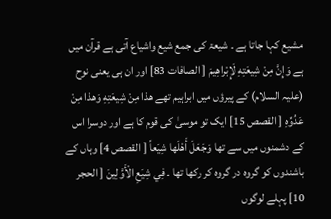مشیع کہا جاتا ہے ۔ شیعۃ کی جمع شیع واشیاع آتی ہے قرآن میں ہے وَإِنَّ مِنْ شِيعَتِهِ لَإِبْراهِيمَ [ الصافات 83] اور ان ہی یعنی نوح (علیہ السلام) کے پیرؤں میں ابراہیم تھے هذا مِنْ شِيعَتِهِ وَهذا مِنْ عَدُوِّهِ [ القصص 15] ایک تو موسیٰ کی قوم کا ہے اور دوسرا اس کے دشمنوں میں سے تھا وَجَعَلَ أَهْلَها شِيَعاً [ القصص 4] وہاں کے باشندوں کو گروہ در گروہ کر رکھا تھا ۔ فِي شِيَعِ الْأَوَّلِينَ [ الحجر 10] پہلے لوگوں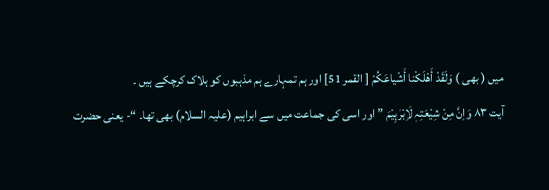میں ( بھی ) وَلَقَدْ أَهْلَكْنا أَشْياعَكُمْ [ القمر 51] اور ہم تمہارے ہم مذہبوں کو ہلاک کرچکے ہیں ۔
آیت ٨٣ وَاِنَّ مِنْ شِیْعَتِہٖ لَاِبْرٰہِیْمَ ” اور اسی کی جماعت میں سے ابراہیم (علیہ السلام) بھی تھا۔ “- یعنی حضرت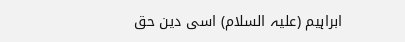ابراہیم (علیہ السلام) اسی دین حق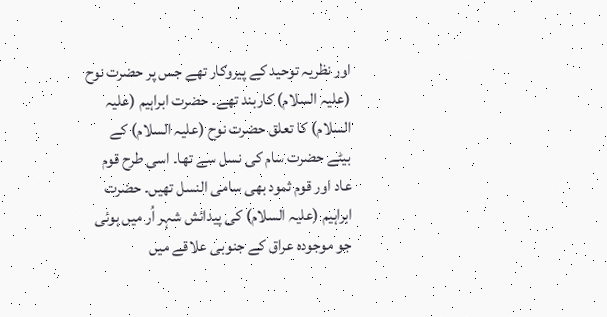اور نظریہ توحید کے پیروکار تھے جس پر حضرت نوح (علیہ السلام) کاربند تھے۔ حضرت ابراہیم (علیہ السلام) کا تعلق حضرت نوح (علیہ السلام) کے بیٹے حضرت سام کی نسل سے تھا۔ اسی طرح قوم عاد اور قوم ثمود بھی سامی النسل تھیں۔ حضرت ابراہیم (علیہ السلام) کی پیدائش شہر اُر میں ہوئی جو موجودہ عراق کے جنوبی علاقے میں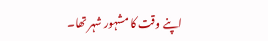اپنے وقت کا مشہور شہر تھا۔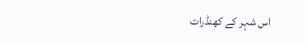اس شہر کے کھنڈرات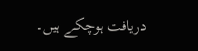دریافت ہوچکے ہیں۔